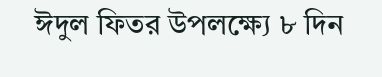ঈদুল ফিতর উপলক্ষ্যে ৮ দিন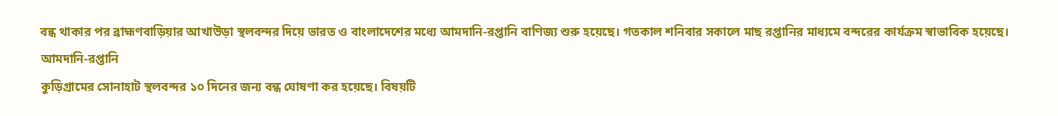বন্ধ থাকার পর ব্রাহ্মণবাড়িয়ার আখাউড়া স্থলবন্দর দিয়ে ভারত ও বাংলাদেশের মধ্যে আমদানি-রপ্তানি বাণিজ্য শুরু হয়েছে। গতকাল শনিবার সকালে মাছ রপ্তানির মাধ্যমে বন্দরের কার্যক্রম স্বাভাবিক হয়েছে।
আমদানি-রপ্তানি
কুড়িগ্রামের সোনাহাট স্থলবন্দর ১০ দিনের জন্য বন্ধ ঘোষণা কর হয়েছে। বিষয়টি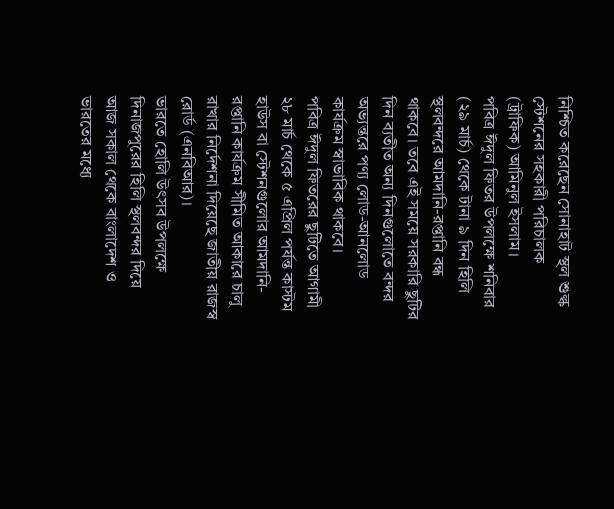নিশ্চিত করেছেন সোনাহাট স্থল শুল্ক স্টেশনের সহকারী পরিচালক (ট্রাফিক) আমিনুল ইসলাম।
পবিত্র ঈদুল ফিতর উপলক্ষে শনিবার (২৯ মার্চ) থেকে টানা ৯ দিন হিলি স্থলবন্দরে আমদানি-রপ্তানি বন্ধ থাকবে। তবে এই সময়ে সরকারি ছুটির দিন ব্যতীত অন্য দিনগুলোতে বন্দর অভ্যন্তরে পণ্য লোড-আনলোড কার্যক্রম স্বাভাবিক থাকবে।
পবিত্র ঈদুল ফিতরের ছুটিতে আগামী ২৮ মার্চ থেকে ৫ এপ্রিল পর্যন্ত কাস্টম হাউস বা স্টেশনগুলোর আমদানি-রপ্তানি কার্যক্রম সীমিত আকারে চালু রাখার নির্দেশনা দিয়েছে জাতীয় রাজস্ব রোর্ড (এনবিআর)।
ভারতে হোলি উৎসব উপলক্ষে দিনাজপুরের হিলি স্থলবন্দর দিয়ে আজ সকাল থেকে বাংলাদেশ ও ভারতের মধ্যে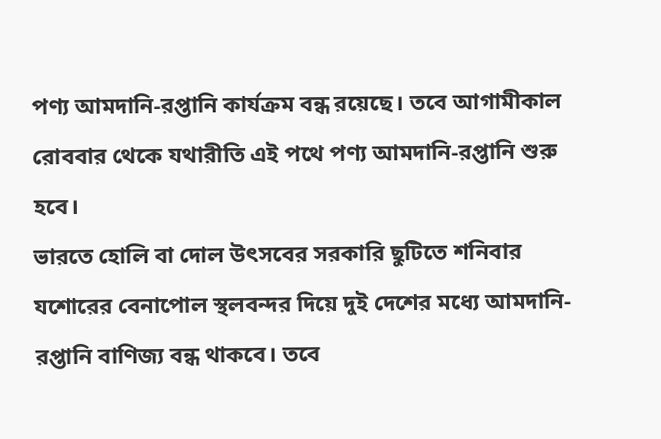পণ্য আমদানি-রপ্তানি কার্যক্রম বন্ধ রয়েছে। তবে আগামীকাল রোববার থেকে যথারীতি এই পথে পণ্য আমদানি-রপ্তানি শুরু হবে।
ভারতে হোলি বা দোল উৎসবের সরকারি ছুটিতে শনিবার যশোরের বেনাপোল স্থলবন্দর দিয়ে দুই দেশের মধ্যে আমদানি-রপ্তানি বাণিজ্য বন্ধ থাকবে। তবে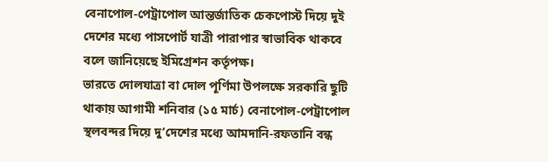বেনাপোল-পেট্রাপোল আন্তর্জাতিক চেকপোস্ট দিয়ে দুই দেশের মধ্যে পাসপোর্ট যাত্রী পারাপার স্বাভাবিক থাকবে বলে জানিয়েছে ইমিগ্রেশন কর্তৃপক্ষ।
ভারতে দোলযাত্রা বা দোল পূর্ণিমা উপলক্ষে সরকারি ছুটি থাকায় আগামী শনিবার (১৫ মার্চ) বেনাপোল-পেট্রাপোল স্থলবন্দর দিয়ে দু’দেশের মধ্যে আমদানি-রফতানি বন্ধ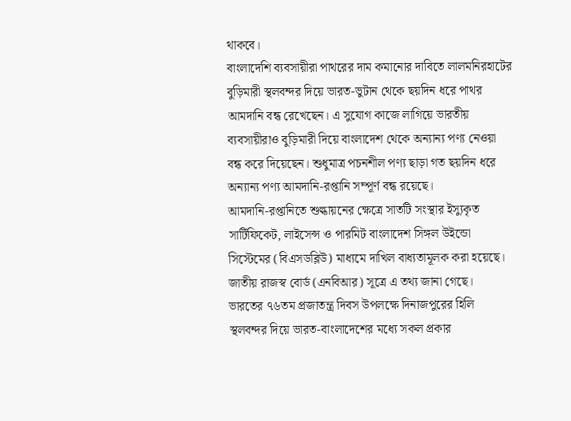থাকবে।
বাংলাদেশি ব্যবসায়ীরা পাথরের দাম কমানোর দাবিতে লালমনিরহাটের বুড়িমারী স্থলবন্দর দিয়ে ভারত-ভুটান থেকে ছয়দিন ধরে পাথর আমদানি বন্ধ রেখেছেন। এ সুযোগ কাজে লাগিয়ে ভারতীয় ব্যবসায়ীরাও বুড়িমারী দিয়ে বাংলাদেশ থেকে অন্যান্য পণ্য নেওয়া বন্ধ করে দিয়েছেন। শুধুমাত্র পচনশীল পণ্য ছাড়া গত ছয়দিন ধরে অন্যান্য পণ্য আমদানি-রপ্তানি সম্পূর্ণ বন্ধ রয়েছে।
আমদানি-রপ্তানিতে শুল্কায়নের ক্ষেত্রে সাতটি সংস্থার ইস্যুকৃত সার্টিফিকেট, লাইসেন্স ও পারমিট বাংলাদেশ সিঙ্গল উইন্ডো সিস্টেমের (বিএসডব্লিউ) মাধ্যমে দাখিল বাধ্যতামূলক করা হয়েছে। জাতীয় রাজস্ব বোর্ড (এনবিআর) সূত্রে এ তথ্য জানা গেছে।
ভারতের ৭৬তম প্রজাতন্ত্র দিবস উপলক্ষে দিনাজপুরের হিলি স্থলবন্দর দিয়ে ভারত-বাংলাদেশের মধ্যে সকল প্রকার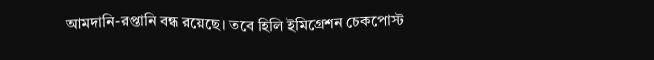আমদানি-রপ্তানি বন্ধ রয়েছে। তবে হিলি ইমিগ্রেশন চেকপোস্ট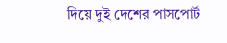দিয়ে দুই দেশের পাসপোর্ট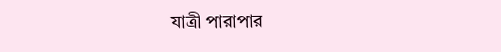যাত্রী পারাপার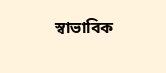স্বাভাবিক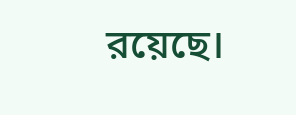রয়েছে।